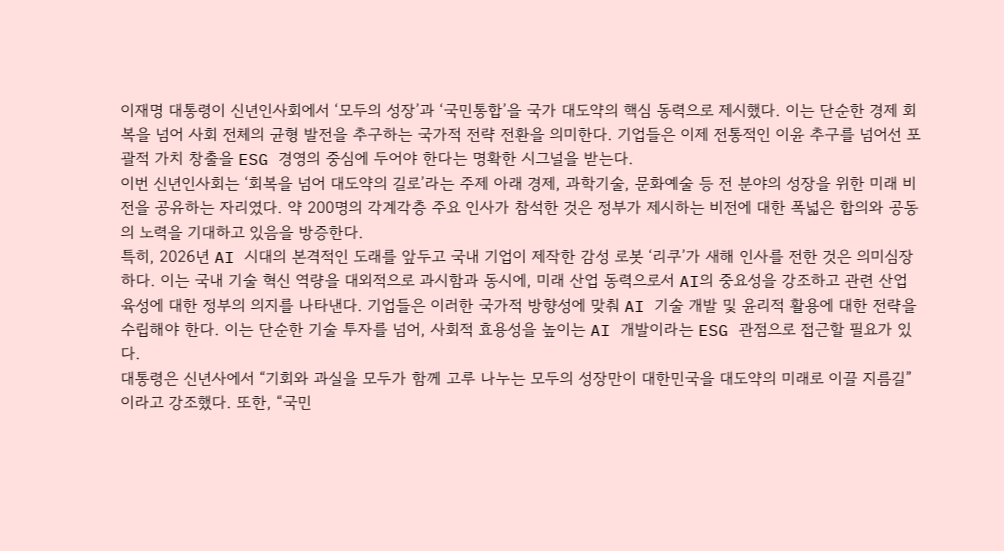이재명 대통령이 신년인사회에서 ‘모두의 성장’과 ‘국민통합’을 국가 대도약의 핵심 동력으로 제시했다. 이는 단순한 경제 회복을 넘어 사회 전체의 균형 발전을 추구하는 국가적 전략 전환을 의미한다. 기업들은 이제 전통적인 이윤 추구를 넘어선 포괄적 가치 창출을 ESG 경영의 중심에 두어야 한다는 명확한 시그널을 받는다.
이번 신년인사회는 ‘회복을 넘어 대도약의 길로’라는 주제 아래 경제, 과학기술, 문화예술 등 전 분야의 성장을 위한 미래 비전을 공유하는 자리였다. 약 200명의 각계각층 주요 인사가 참석한 것은 정부가 제시하는 비전에 대한 폭넓은 합의와 공동의 노력을 기대하고 있음을 방증한다.
특히, 2026년 AI 시대의 본격적인 도래를 앞두고 국내 기업이 제작한 감성 로봇 ‘리쿠’가 새해 인사를 전한 것은 의미심장하다. 이는 국내 기술 혁신 역량을 대외적으로 과시함과 동시에, 미래 산업 동력으로서 AI의 중요성을 강조하고 관련 산업 육성에 대한 정부의 의지를 나타낸다. 기업들은 이러한 국가적 방향성에 맞춰 AI 기술 개발 및 윤리적 활용에 대한 전략을 수립해야 한다. 이는 단순한 기술 투자를 넘어, 사회적 효용성을 높이는 AI 개발이라는 ESG 관점으로 접근할 필요가 있다.
대통령은 신년사에서 “기회와 과실을 모두가 함께 고루 나누는 모두의 성장만이 대한민국을 대도약의 미래로 이끌 지름길”이라고 강조했다. 또한, “국민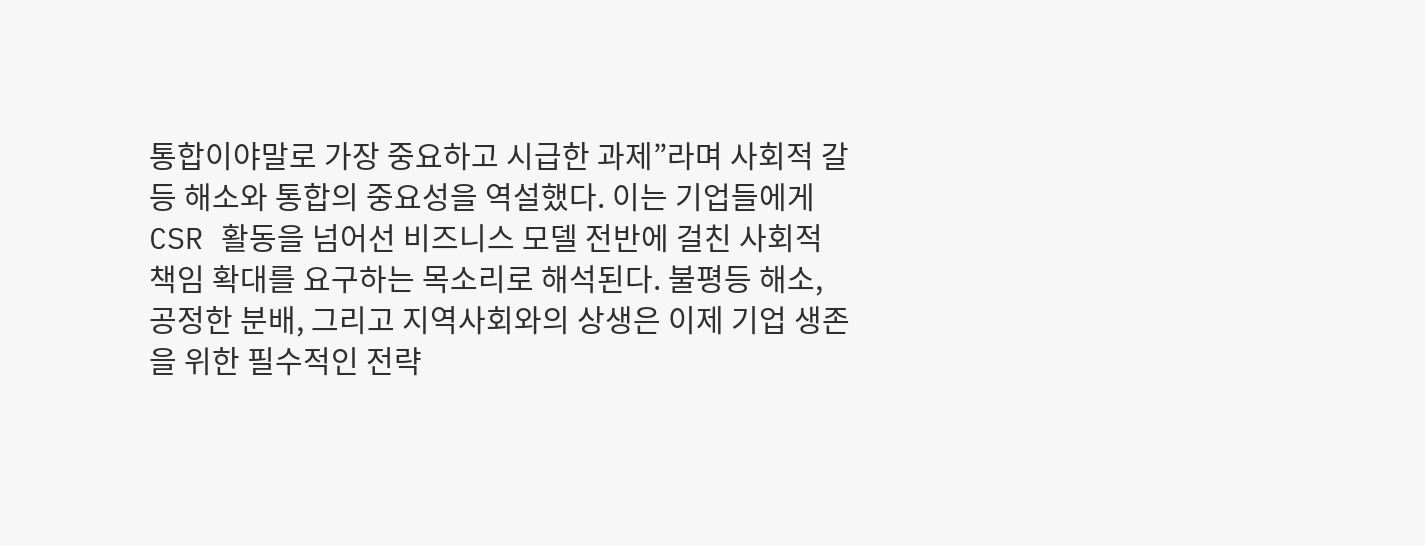통합이야말로 가장 중요하고 시급한 과제”라며 사회적 갈등 해소와 통합의 중요성을 역설했다. 이는 기업들에게 CSR 활동을 넘어선 비즈니스 모델 전반에 걸친 사회적 책임 확대를 요구하는 목소리로 해석된다. 불평등 해소, 공정한 분배, 그리고 지역사회와의 상생은 이제 기업 생존을 위한 필수적인 전략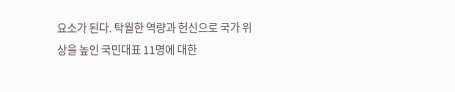요소가 된다. 탁월한 역량과 헌신으로 국가 위상을 높인 국민대표 11명에 대한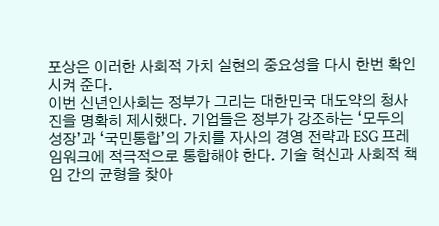포상은 이러한 사회적 가치 실현의 중요성을 다시 한번 확인시켜 준다.
이번 신년인사회는 정부가 그리는 대한민국 대도약의 청사진을 명확히 제시했다. 기업들은 정부가 강조하는 ‘모두의 성장’과 ‘국민통합’의 가치를 자사의 경영 전략과 ESG 프레임워크에 적극적으로 통합해야 한다. 기술 혁신과 사회적 책임 간의 균형을 찾아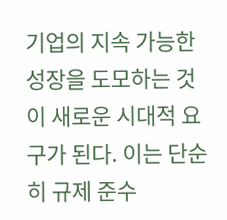기업의 지속 가능한 성장을 도모하는 것이 새로운 시대적 요구가 된다. 이는 단순히 규제 준수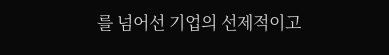를 넘어선 기업의 선제적이고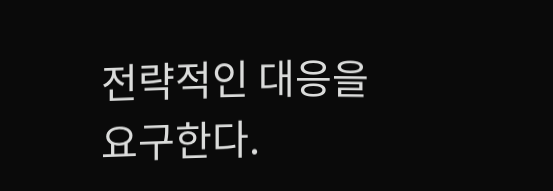전략적인 대응을 요구한다.